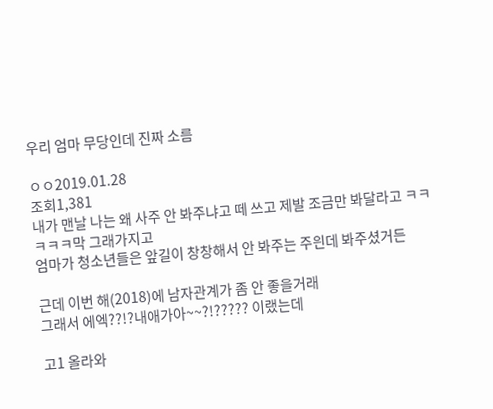우리 엄마 무당인데 진짜 소름

ㅇㅇ2019.01.28
조회1,381
내가 맨날 나는 왜 사주 안 봐주냐고 떼 쓰고 제발 조금만 봐달라고 ㅋㅋㅋㅋㅋ막 그래가지고
엄마가 청소년들은 앞길이 창창해서 안 봐주는 주읜데 봐주셨거든

근데 이번 해(2018)에 남자관계가 좀 안 좋을거래
그래서 에엑??!?내애가아~~?!????? 이랬는데

고1 올라와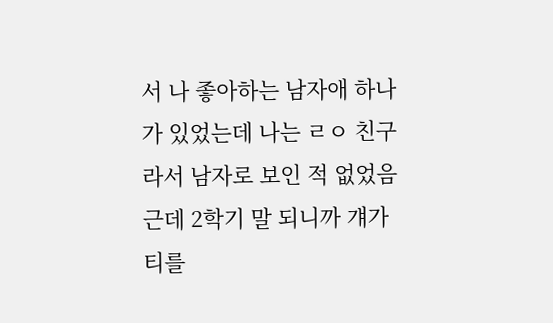서 나 좋아하는 남자애 하나가 있었는데 나는 ㄹㅇ 친구라서 남자로 보인 적 없었음
근데 2학기 말 되니까 걔가 티를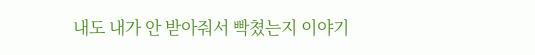내도 내가 안 받아줘서 빡쳤는지 이야기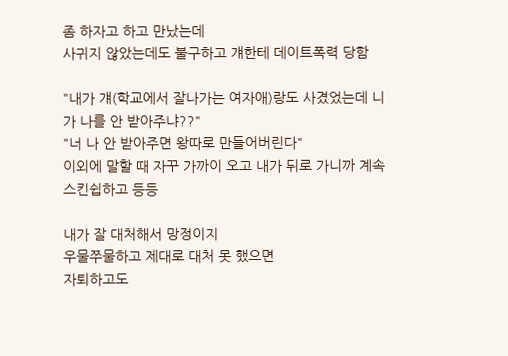좀 하자고 하고 만났는데
사귀지 않았는데도 불구하고 걔한테 데이트폭력 당함

"내가 걔(학교에서 잘나가는 여자애)랑도 사겼었는데 니가 나를 안 받아주냐??"
"너 나 안 받아주면 왕따로 만들어버린다"
이외에 말할 때 자꾸 가까이 오고 내가 뒤로 가니까 계속 스킨쉽하고 등등

내가 잘 대처해서 망정이지
우물쭈물하고 제대로 대처 못 했으면
자퇴하고도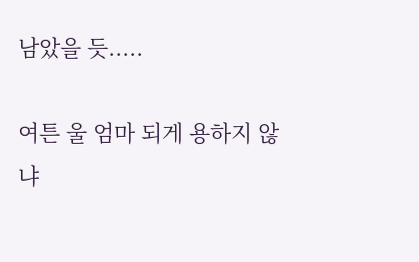남았을 듯.....

여튼 울 엄마 되게 용하지 않냐